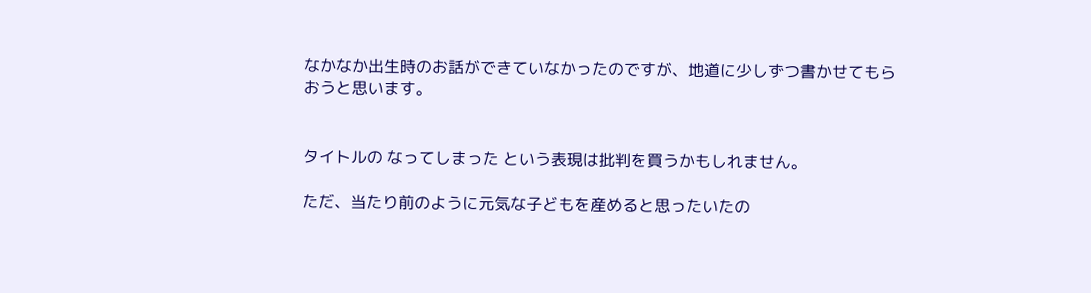なかなか出生時のお話ができていなかったのですが、地道に少しずつ書かせてもらおうと思います。


タイトルの なってしまった という表現は批判を買うかもしれません。

ただ、当たり前のように元気な子どもを産めると思ったいたの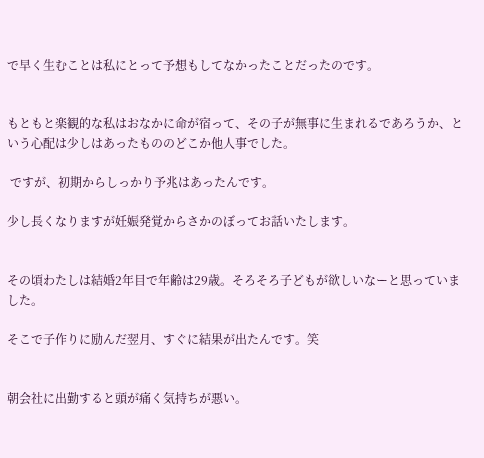で早く生むことは私にとって予想もしてなかったことだったのです。


もともと楽観的な私はおなかに命が宿って、その子が無事に生まれるであろうか、という心配は少しはあったもののどこか他人事でした。

 ですが、初期からしっかり予兆はあったんです。

少し長くなりますが妊娠発覚からさかのぼってお話いたします。


その頃わたしは結婚2年目で年齢は29歳。そろそろ子どもが欲しいなーと思っていました。

そこで子作りに励んだ翌月、すぐに結果が出たんです。笑


朝会社に出勤すると頭が痛く気持ちが悪い。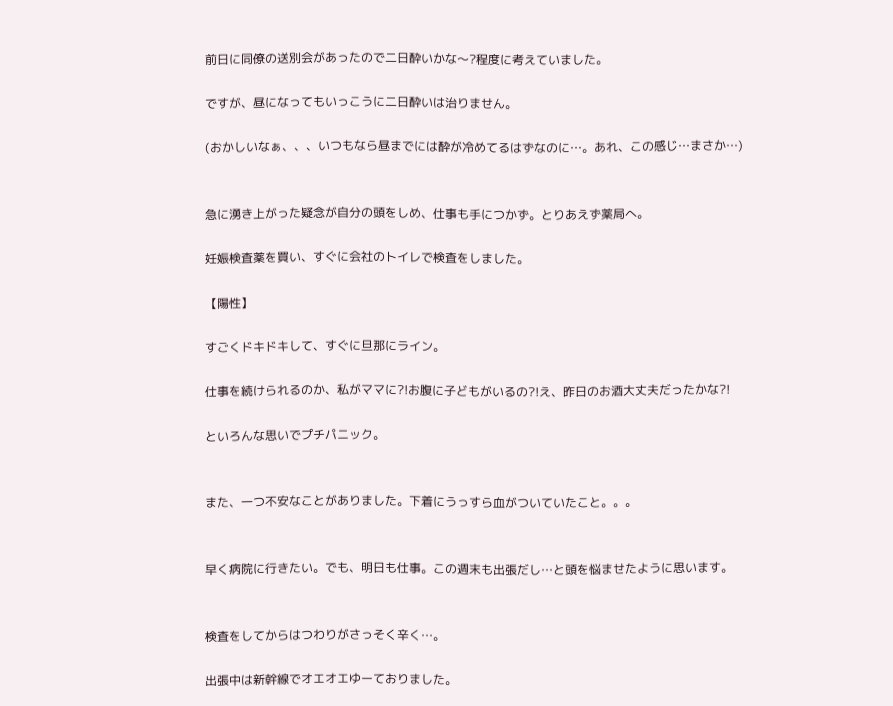前日に同僚の送別会があったので二日酔いかな〜?程度に考えていました。

ですが、昼になってもいっこうに二日酔いは治りません。

(おかしいなぁ、、、いつもなら昼までには酔が冷めてるはずなのに…。あれ、この感じ…まさか…)


急に湧き上がった疑念が自分の頭をしめ、仕事も手につかず。とりあえず薬局へ。

妊娠検査薬を買い、すぐに会社のトイレで検査をしました。

【陽性】

すごくドキドキして、すぐに旦那にライン。

仕事を続けられるのか、私がママに?!お腹に子どもがいるの?!え、昨日のお酒大丈夫だったかな?!

といろんな思いでプチパニック。


また、一つ不安なことがありました。下着にうっすら血がついていたこと。。。


早く病院に行きたい。でも、明日も仕事。この週末も出張だし…と頭を悩ませたように思います。


検査をしてからはつわりがさっそく辛く…。

出張中は新幹線でオエオエゆーておりました。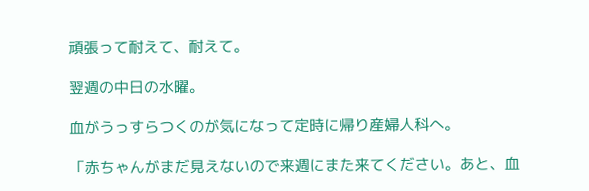頑張って耐えて、耐えて。

翌週の中日の水曜。

血がうっすらつくのが気になって定時に帰り産婦人科へ。

「赤ちゃんがまだ見えないので来週にまた来てください。あと、血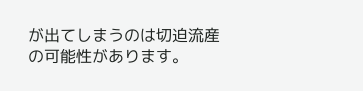が出てしまうのは切迫流産の可能性があります。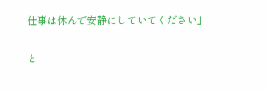仕事は休んで安静にしていてください」

と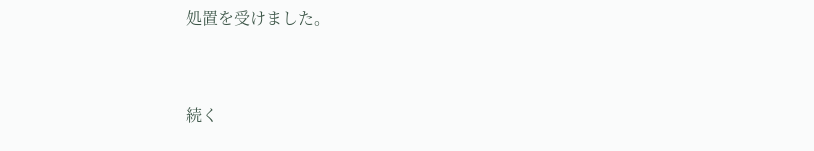処置を受けました。


続く